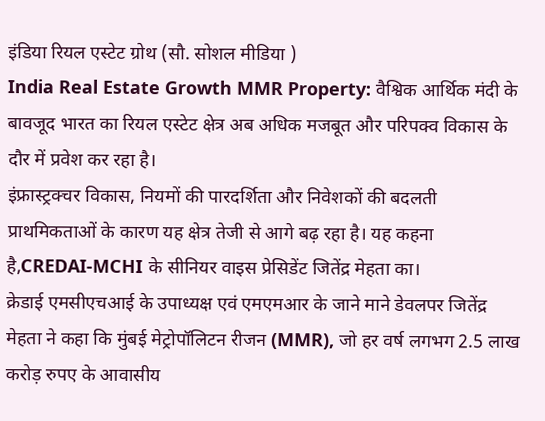इंडिया रियल एस्टेट ग्रोथ (सौ. सोशल मीडिया )
India Real Estate Growth MMR Property: वैश्विक आर्थिक मंदी के बावजूद भारत का रियल एस्टेट क्षेत्र अब अधिक मजबूत और परिपक्व विकास के दौर में प्रवेश कर रहा है।
इंफ्रास्ट्रक्चर विकास, नियमों की पारदर्शिता और निवेशकों की बदलती प्राथमिकताओं के कारण यह क्षेत्र तेजी से आगे बढ़ रहा है। यह कहना है,CREDAI-MCHI के सीनियर वाइस प्रेसिडेंट जितेंद्र मेहता का।
क्रेडाई एमसीएचआई के उपाध्यक्ष एवं एमएमआर के जाने माने डेवलपर जितेंद्र मेहता ने कहा कि मुंबई मेट्रोपॉलिटन रीजन (MMR), जो हर वर्ष लगभग 2.5 लाख करोड़ रुपए के आवासीय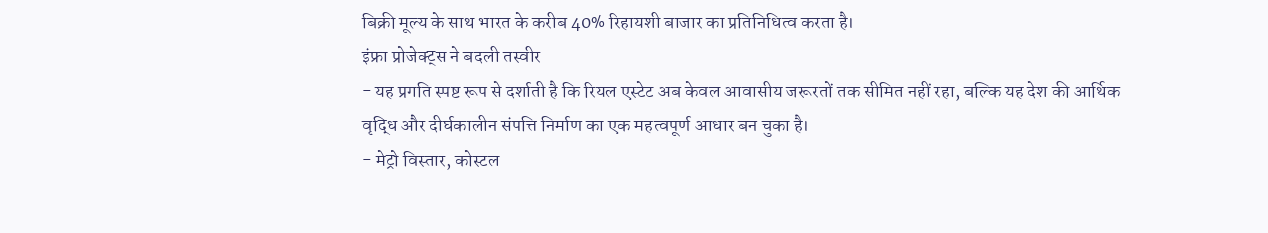बिक्री मूल्य के साथ भारत के करीब 40% रिहायशी बाजार का प्रतिनिधित्व करता है।
इंफ्रा प्रोजेक्ट्स ने बदली तस्वीर
- यह प्रगति स्पष्ट रूप से दर्शाती है कि रियल एस्टेट अब केवल आवासीय जरूरतों तक सीमित नहीं रहा, बल्कि यह देश की आर्थिक वृद्धि और दीर्घकालीन संपत्ति निर्माण का एक महत्वपूर्ण आधार बन चुका है।
- मेट्रो विस्तार, कोस्टल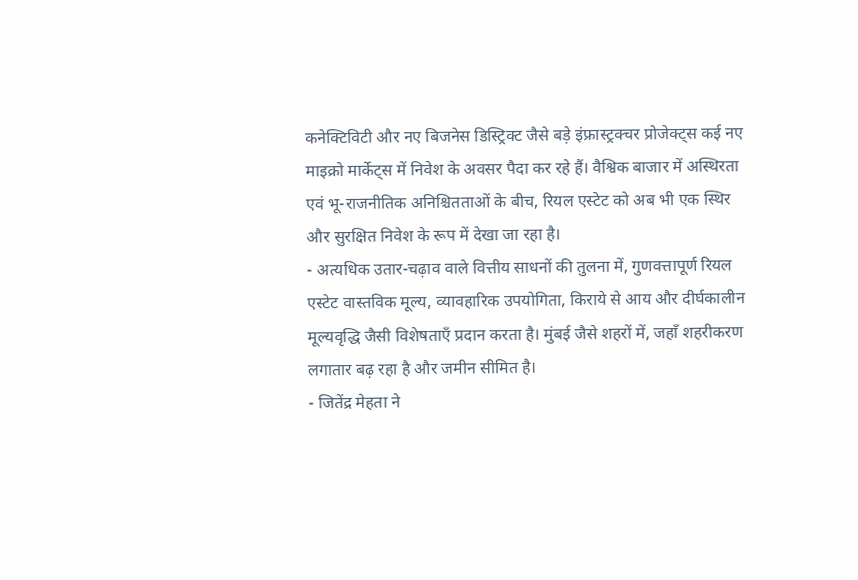कनेक्टिविटी और नए बिजनेस डिस्ट्रिक्ट जैसे बड़े इंफ्रास्ट्रक्चर प्रोजेक्ट्स कई नए माइक्रो मार्केट्स में निवेश के अवसर पैदा कर रहे हैं। वैश्विक बाजार में अस्थिरता एवं भू-राजनीतिक अनिश्चितताओं के बीच, रियल एस्टेट को अब भी एक स्थिर और सुरक्षित निवेश के रूप में देखा जा रहा है।
- अत्यधिक उतार-चढ़ाव वाले वित्तीय साधनों की तुलना में, गुणवत्तापूर्ण रियल एस्टेट वास्तविक मूल्य, व्यावहारिक उपयोगिता, किराये से आय और दीर्घकालीन मूल्यवृद्धि जैसी विशेषताएँ प्रदान करता है। मुंबई जैसे शहरों में, जहाँ शहरीकरण लगातार बढ़ रहा है और जमीन सीमित है।
- जितेंद्र मेहता ने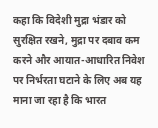कहा कि विदेशी मुद्रा भंडार को सुरक्षित रखने, मुद्रा पर दबाव कम करने और आयात-आधारित निवेश पर निर्भरता घटाने के लिए अब यह माना जा रहा है कि भारत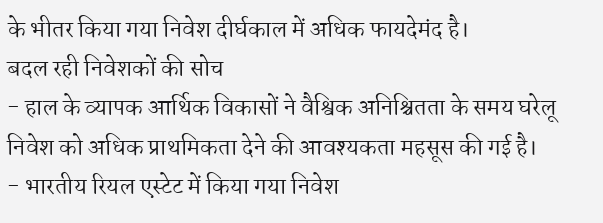के भीतर किया गया निवेश दीर्घकाल में अधिक फायदेमंद है।
बदल रही निवेशकों की सोच
- हाल के व्यापक आर्थिक विकासों ने वैश्विक अनिश्चितता के समय घरेलू निवेश को अधिक प्राथमिकता देने की आवश्यकता महसूस की गई है।
- भारतीय रियल एस्टेट में किया गया निवेश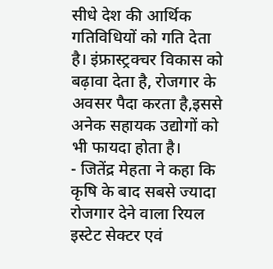सीधे देश की आर्थिक गतिविधियों को गति देता है। इंफ्रास्ट्रक्चर विकास को बढ़ावा देता है, रोजगार के अवसर पैदा करता है,इससे अनेक सहायक उद्योगों को भी फायदा होता है।
- जितेंद्र मेहता ने कहा कि कृषि के बाद सबसे ज्यादा रोजगार देने वाला रियल इस्टेट सेक्टर एवं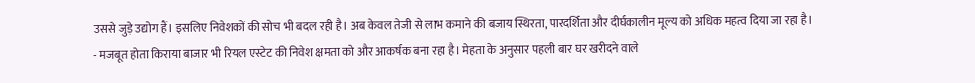उससे जुड़े उद्योग हैं। इसलिए निवेशकों की सोच भी बदल रही है। अब केवल तेजी से लाभ कमाने की बजाय स्थिरता, पारदर्शिता और दीर्घकालीन मूल्य को अधिक महत्व दिया जा रहा है।
- मजबूत होता किराया बाजार भी रियल एस्टेट की निवेश क्षमता को और आकर्षक बना रहा है। मेहता के अनुसार पहली बार घर खरीदने वाले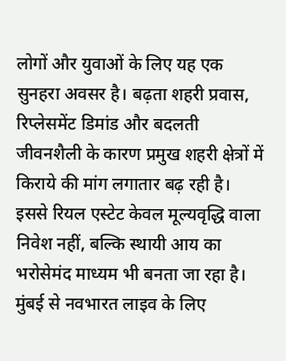लोगों और युवाओं के लिए यह एक सुनहरा अवसर है। बढ़ता शहरी प्रवास, रिप्लेसमेंट डिमांड और बदलती जीवनशैली के कारण प्रमुख शहरी क्षेत्रों में किराये की मांग लगातार बढ़ रही है। इससे रियल एस्टेट केवल मूल्यवृद्धि वाला निवेश नहीं, बल्कि स्थायी आय का भरोसेमंद माध्यम भी बनता जा रहा है।
मुंबई से नवभारत लाइव के लिए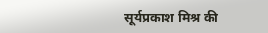सूर्यप्रकाश मिश्र की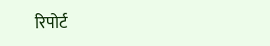रिपोर्ट